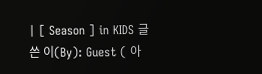| [ Season ] in KIDS 글 쓴 이(By): Guest ( 아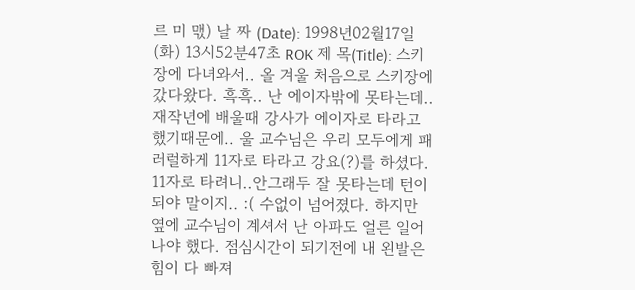르 미 맧) 날 짜 (Date): 1998년02월17일(화) 13시52분47초 ROK 제 목(Title): 스키장에 다녀와서.. 올 겨울 처음으로 스키장에 갔다왔다. 흑흑.. 난 에이자밖에 못타는데.. 재작년에 배울때 강사가 에이자로 타라고 했기때문에.. 울 교수님은 우리 모두에게 패러럴하게 11자로 타라고 강요(?)를 하셨다. 11자로 타려니..안그래두 잘 못타는데 턴이 되야 말이지.. :( 수없이 넘어졌다. 하지만 옆에 교수님이 계셔서 난 아파도 얼른 일어나야 했다. 점심시간이 되기전에 내 왼발은 힘이 다 빠져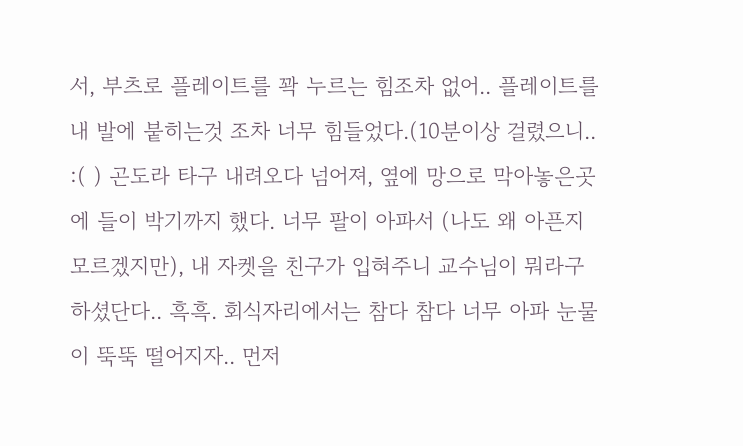서, 부츠로 플레이트를 꽉 누르는 힘조차 없어.. 플레이트를 내 발에 붙히는것 조차 너무 힘들었다.(10분이상 걸렸으니.. :( ) 곤도라 타구 내려오다 넘어져, 옆에 망으로 막아놓은곳에 들이 박기까지 했다. 너무 팔이 아파서 (나도 왜 아픈지 모르겠지만), 내 자켓을 친구가 입혀주니 교수님이 뭐라구 하셨단다.. 흑흑. 회식자리에서는 참다 참다 너무 아파 눈물이 뚝뚝 떨어지자.. 먼저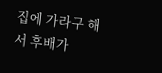집에 가라구 해서 후배가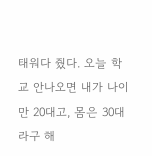태워다 줬다. 오늘 학교 안나오면 내가 나이만 20대고, 몸은 30대라구 해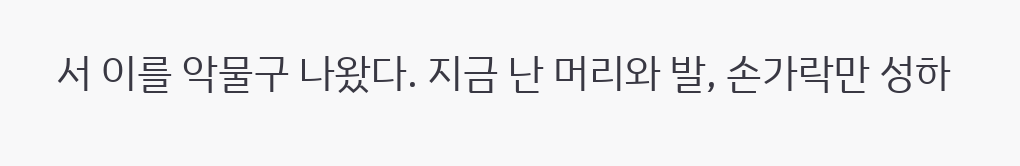서 이를 악물구 나왔다. 지금 난 머리와 발, 손가락만 성하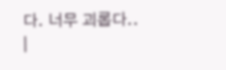다. 너무 괴롭다.. |